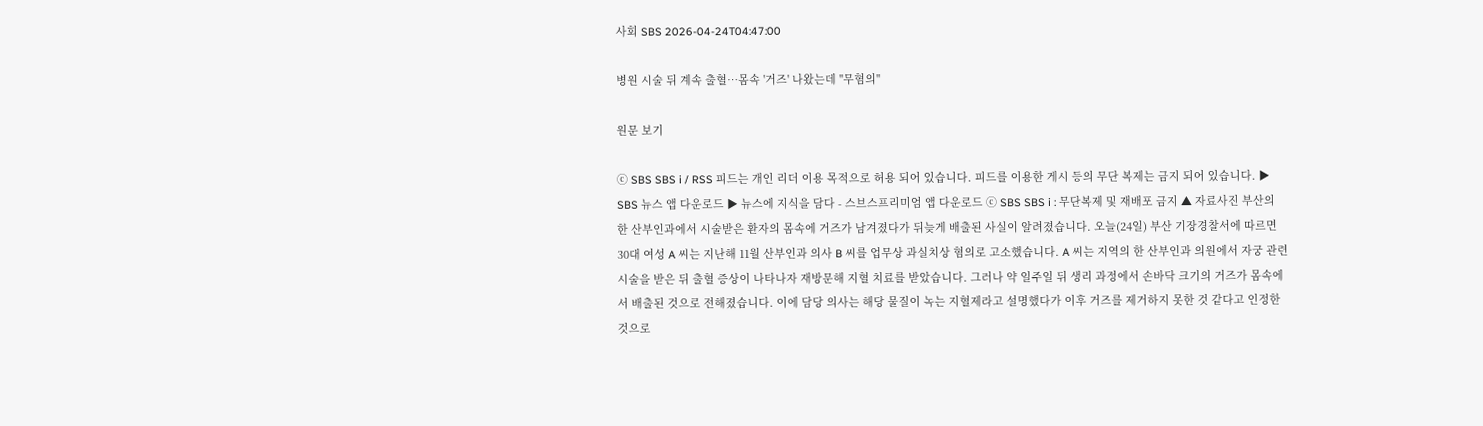사회 SBS 2026-04-24T04:47:00

병원 시술 뒤 계속 출혈…몸속 '거즈' 나왔는데 "무혐의"

원문 보기

ⓒ SBS SBS i / RSS 피드는 개인 리더 이용 목적으로 허용 되어 있습니다. 피드를 이용한 게시 등의 무단 복제는 금지 되어 있습니다. ▶ SBS 뉴스 앱 다운로드 ▶ 뉴스에 지식을 담다 - 스브스프리미엄 앱 다운로드 ⓒ SBS SBS i : 무단복제 및 재배포 금지 ▲ 자료사진 부산의 한 산부인과에서 시술받은 환자의 몸속에 거즈가 남겨졌다가 뒤늦게 배출된 사실이 알려졌습니다. 오늘(24일) 부산 기장경찰서에 따르면 30대 여성 A 씨는 지난해 11월 산부인과 의사 B 씨를 업무상 과실치상 혐의로 고소했습니다. A 씨는 지역의 한 산부인과 의원에서 자궁 관련 시술을 받은 뒤 출혈 증상이 나타나자 재방문해 지혈 치료를 받았습니다. 그러나 약 일주일 뒤 생리 과정에서 손바닥 크기의 거즈가 몸속에서 배출된 것으로 전해졌습니다. 이에 담당 의사는 해당 물질이 녹는 지혈제라고 설명했다가 이후 거즈를 제거하지 못한 것 같다고 인정한 것으로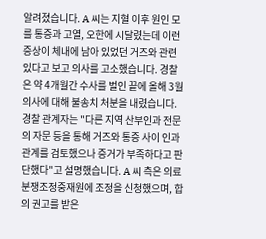알려졌습니다. A 씨는 지혈 이후 원인 모를 통증과 고열, 오한에 시달렸는데 이런 증상이 체내에 남아 있었던 거즈와 관련 있다고 보고 의사를 고소했습니다. 경찰은 약 4개월간 수사를 벌인 끝에 올해 3월 의사에 대해 불송치 처분을 내렸습니다. 경찰 관계자는 "다른 지역 산부인과 전문의 자문 등을 통해 거즈와 통증 사이 인과관계를 검토했으나 증거가 부족하다고 판단했다"고 설명했습니다. A 씨 측은 의료분쟁조정중재원에 조정을 신청했으며, 합의 권고를 받은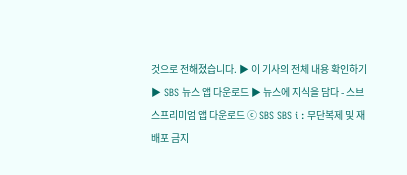것으로 전해졌습니다. ▶ 이 기사의 전체 내용 확인하기 ▶ SBS 뉴스 앱 다운로드 ▶ 뉴스에 지식을 담다 - 스브스프리미엄 앱 다운로드 ⓒ SBS SBS i : 무단복제 및 재배포 금지